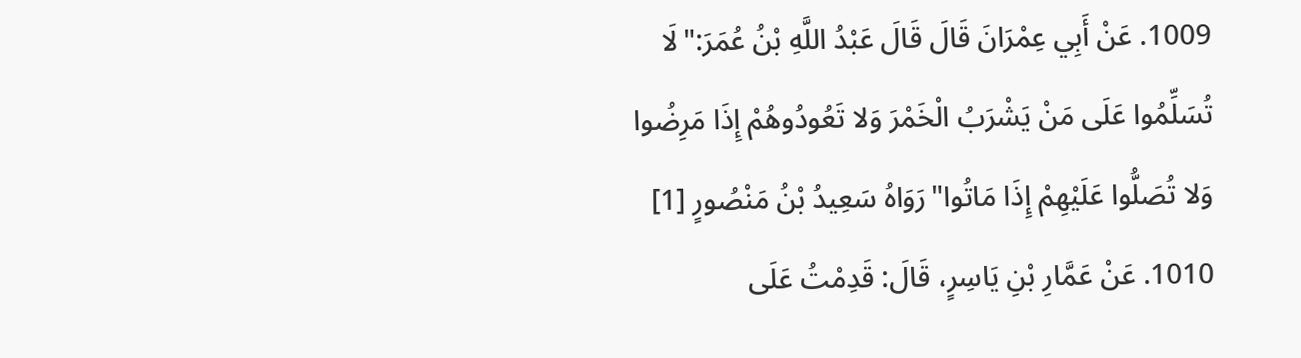1009. عَنْ أَبِي عِمْرَانَ قَالَ قَالَ عَبْدُ اللَّهِ بْنُ عُمَرَ:"لَا تُسَلِّمُوا عَلَى مَنْ يَشْرَبُ الْخَمْرَ وَلا تَعُودُوهُمْ إِذَا مَرِضُوا وَلا تُصَلُّوا عَلَيْهِمْ إِذَا مَاتُوا"رَوَاهُ سَعِيدُ بْنُ مَنْصُورٍ [1]
1010. عَنْ عَمَّارِ بْنِ يَاسِرٍ، قَالَ: قَدِمْتُ عَلَى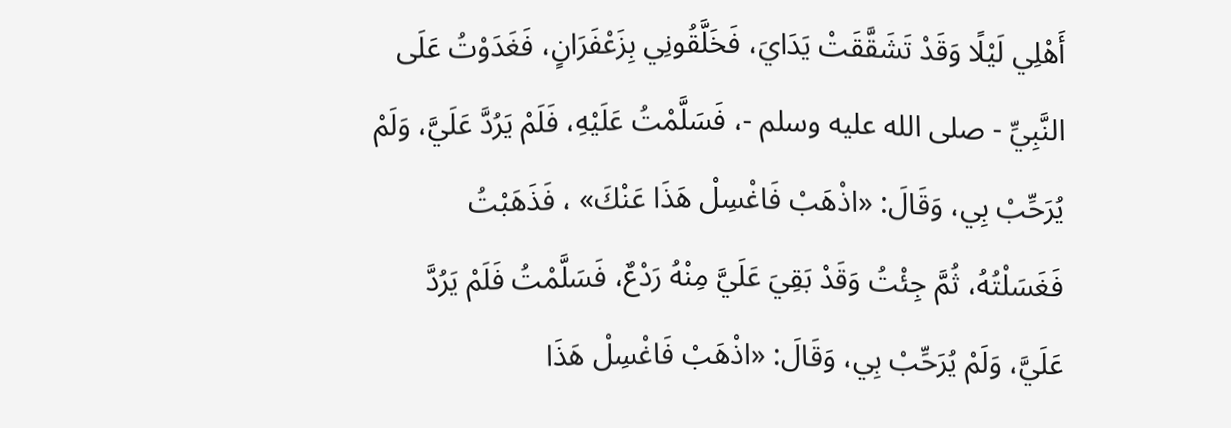أَهْلِي لَيْلًا وَقَدْ تَشَقَّقَتْ يَدَايَ، فَخَلَّقُونِي بِزَعْفَرَانٍ، فَغَدَوْتُ عَلَى النَّبِيِّ - صلى الله عليه وسلم -، فَسَلَّمْتُ عَلَيْهِ، فَلَمْ يَرُدَّ عَلَيَّ، وَلَمْ يُرَحِّبْ بِي، وَقَالَ: «اذْهَبْ فَاغْسِلْ هَذَا عَنْكَ» ، فَذَهَبْتُ فَغَسَلْتُهُ، ثُمَّ جِئْتُ وَقَدْ بَقِيَ عَلَيَّ مِنْهُ رَدْعٌ، فَسَلَّمْتُ فَلَمْ يَرُدَّ عَلَيَّ، وَلَمْ يُرَحِّبْ بِي، وَقَالَ: «اذْهَبْ فَاغْسِلْ هَذَا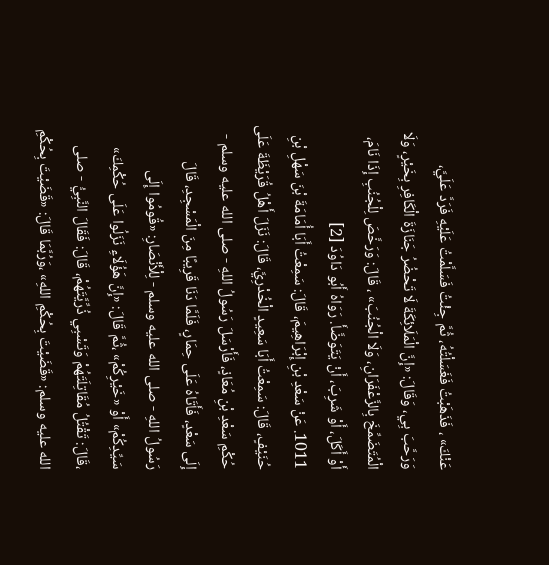عَنْكَ» ، فَذَهَبْتُ فَغَسَلْتُهُ، ثُمَّ جِئْتُ فَسَلَّمْتُ عَلَيْهِ فَرَدَّ عَلَيَّ، وَرَحَّبَ بِي، وَقَالَ: «إِنَّ الْمَلَائِكَةَ لَا تَحْضُرُ جَنَازَةَ الْكَافِرِ بِخَيْرٍ، وَلَا الْمُتَضَمِّخَ بِالزَّعْفَرَانِ، وَلَا الْجُنُبَ» ، قَالَ: وَرَخَّصَ لِلْجُنُبِ إِذَا نَامَ، أَوْ أَكَلَ، أَوْ شَرِبَ، أَنْ يَتَوَضَّأَ. رَوَاهُ أَبُو دَاوُدَ [2]
1011. عَنْ سَعْدِ بْنِ إِبْرَاهِيمَ، قَالَ: سَمِعْتُ أَبَا أُمَامَةَ بْنَ سَهْلِ بْنِ حُنَيْفٍ، قَالَ: سَمِعْتُ أَبَا سَعِيدٍ الْخُدْرِيَّ، قَالَ: نَزَلَ أَهْلُ قُرَيْظَةَ عَلَى حُكْمِ سَعْدِ بْنِ مُعَاذٍ، فَأَرْسَلَ رَسُولُ اللهِ - صلى الله عليه وسلم - إِلَى سَعْدٍ، فَأَتَاهُ عَلَى حِمَارٍ، فَلَمَّا دَنَا قَرِيبًا مِنَ الْمَسْجِدِ، قَالَ رَسُولُ اللهِ - صلى الله عليه وسلم - لِلْأَنْصَارِ: «قُومُوا إِلَى سَيِّدِكُمْ» أَوْ «خَيْرِكُمْ» ،ثُمَّ قَالَ: «إِنَّ هَؤُلَاءِ نَزَلُوا عَلَى حُكْمِكَ» ،قَالَ: تَقْتُلُ مُقَاتِلَتَهُمْ وَتَسْبِي ذُرِّيَّتَهُمْ، قَالَ: فَقَالَ النَّبِيُّ - صلى الله عليه وسلم: «قَضَيْتَ بِحُكْمِ اللهِ» ،وَرُبَّمَا قَالَ: «قَضَيْتَ بِحُكْمِ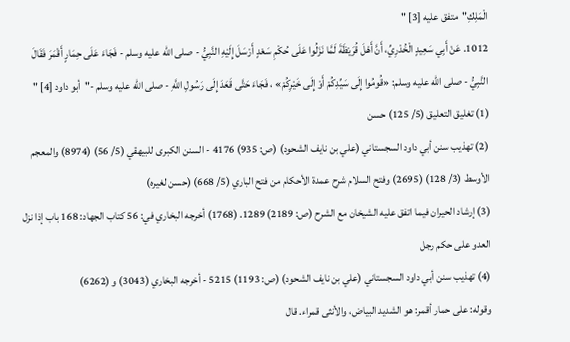الْمَلِكِ"متفق عليه [3] "
1012. عَنْ أَبِي سَعِيدٍ الْخُدْرِيِّ، أَنَّ أَهْلَ قُرَيْظَةَ لَمَّا نَزَلُوا عَلَى حُكْمِ سَعْدٍ أَرْسَلَ إِلَيْهِ النَّبِيُّ - صلى الله عليه وسلم - فَجَاءَ عَلَى حِمَارٍ أَقْمَرَ فَقَالَ النَّبِيُّ - صلى الله عليه وسلم: «قُومُوا إِلَى سَيِّدِكُمْ أَوْ إِلَى خَيْرِكُمْ» ، فَجَاءَ حَتَّى قَعَدَ إِلَى رَسُولِ اللَّهِ - صلى الله عليه وسلم -"أبو داود [4] "
(1) تغليق التعليق (5/ 125) حسن
(2) تهذيب سنن أبي داود السجستاني (علي بن نايف الشحود) (ص: 935) 4176 - السنن الكبرى للبيهقي (5/ 56) (8974) والمعجم الأوسط (3/ 128) (2695) وفتح السلام شرح عمدة الأحكام من فتح الباري (5/ 668) (حسن لغيره)
(3) إرشاد الحيران فيما اتفق عليه الشيخان مع الشرح (ص: 2189) 1289. (1768) أخرجه البخاري في: 56 كتاب الجهاد: 168 باب إذا نزل العدو على حكم رجل
(4) تهذيب سنن أبي داود السجستاني (علي بن نايف الشحود) (ص: 1193) 5215 - أخرجه البخاري (3043) و (6262)
وقوله: على حمار أقمر: هو الشديد البياض، والأنثى قمراء. قال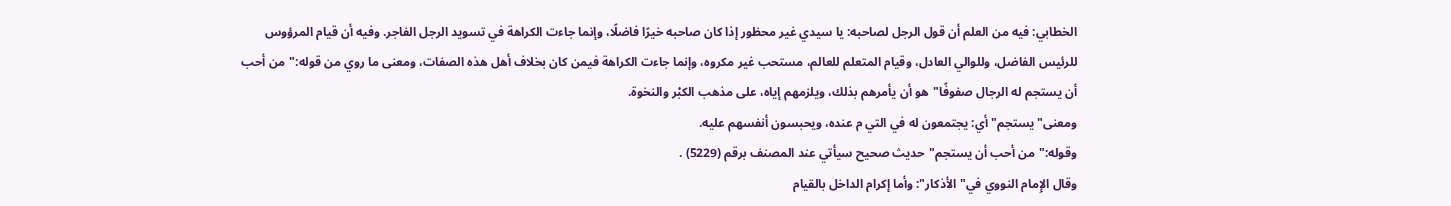الخطابي: فيه من العلم أن قول الرجل لصاحبه: يا سيدي غير محظور إذا كان صاحبه خيرًا فاضلًا، وإنما جاءت الكراهة في تسويد الرجل الفاجر. وفيه أن قيام المرؤوس للرئيس الفاضل، وللوالي العادل، وقيام المتعلم للعالم، مستحب غير مكروه، وإنما جاءت الكراهة فيمن كان بخلاف أهل هذه الصفات، ومعنى ما روي من قوله:"من أحب أن يستجم له الرجال صفوفًا"هو أن يأمرهم بذلك، ويلزمهم إياه، على مذهب الكبْر والنخوة.
ومعنى"يستجم"أي: يجتمعون له في التي م عنده، ويحبسون أنفسهم عليه.
وقوله:"من أحب أن يستجم"حديث صحيح سيأتي عند المصنف برقم (5229) .
وقال الإِمام النووي في"الأذكار": وأما إكرام الداخل بالقيام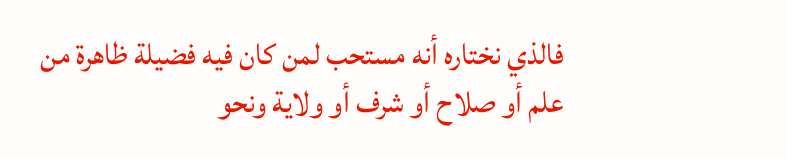فالذي نختاره أنه مستحب لمن كان فيه فضيلة ظاهرة من علم أو صلاح أو شرف أو ولاية ونحو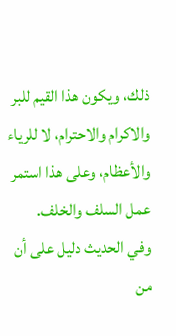ذلك، ويكون هذا القيم للبر والاكرام والاحترام، لا للرياء والأعظام، وعلى هذا استمر عمل السلف والخلف.
وفي الحديث دليل على أن من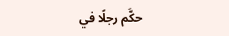حكَّم رجلًا في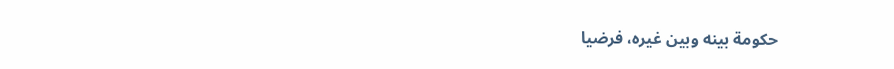حكومة بينه وبين غيره، فرضيا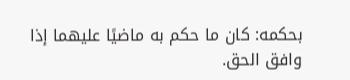بحكمه: كان ما حكم به ماضيًا عليهما إذا وافق الحق.